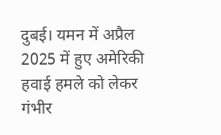दुबई। यमन में अप्रैल 2025 में हुए अमेरिकी हवाई हमले को लेकर गंभीर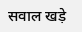सवाल खड़े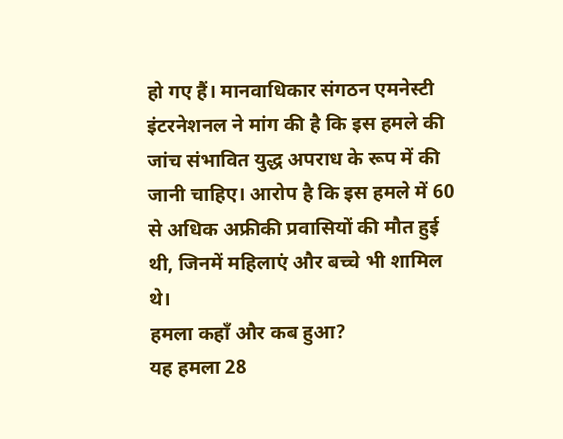हो गए हैं। मानवाधिकार संगठन एमनेस्टी इंटरनेशनल ने मांग की है कि इस हमले की जांच संभावित युद्ध अपराध के रूप में की जानी चाहिए। आरोप है कि इस हमले में 60 से अधिक अफ्रीकी प्रवासियों की मौत हुई थी, जिनमें महिलाएं और बच्चे भी शामिल थे।
हमला कहाँ और कब हुआ?
यह हमला 28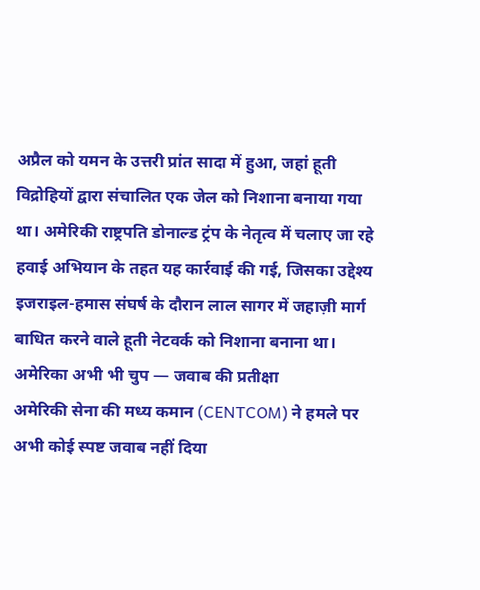अप्रैल को यमन के उत्तरी प्रांत सादा में हुआ, जहां हूती विद्रोहियों द्वारा संचालित एक जेल को निशाना बनाया गया था। अमेरिकी राष्ट्रपति डोनाल्ड ट्रंप के नेतृत्व में चलाए जा रहे हवाई अभियान के तहत यह कार्रवाई की गई, जिसका उद्देश्य इजराइल-हमास संघर्ष के दौरान लाल सागर में जहाज़ी मार्ग बाधित करने वाले हूती नेटवर्क को निशाना बनाना था।
अमेरिका अभी भी चुप — जवाब की प्रतीक्षा
अमेरिकी सेना की मध्य कमान (CENTCOM) ने हमले पर अभी कोई स्पष्ट जवाब नहीं दिया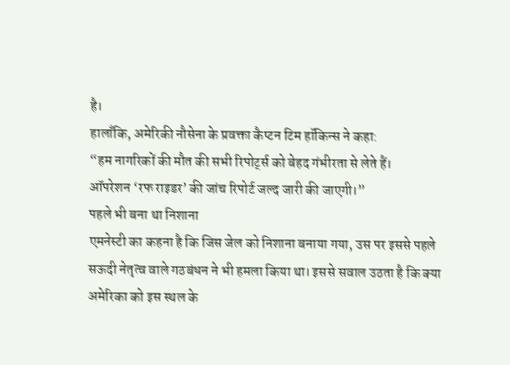है।
हालाँकि, अमेरिकी नौसेना के प्रवक्ता कैप्टन टिम हॉकिन्स ने कहा:
“हम नागरिकों की मौत की सभी रिपोर्ट्स को बेहद गंभीरता से लेते हैं।
ऑपरेशन ‘रफ राइडर’ की जांच रिपोर्ट जल्द जारी की जाएगी।”
पहले भी बना था निशाना
एमनेस्टी का कहना है कि जिस जेल को निशाना बनाया गया, उस पर इससे पहले सऊदी नेतृत्व वाले गठबंधन ने भी हमला किया था। इससे सवाल उठता है कि क्या अमेरिका को इस स्थल के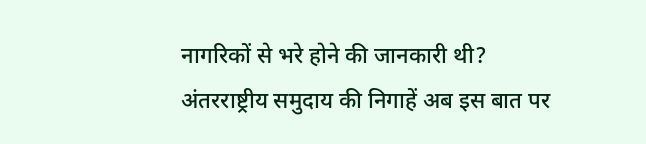नागरिकों से भरे होने की जानकारी थी?
अंतरराष्ट्रीय समुदाय की निगाहें अब इस बात पर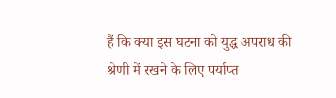हैं कि क्या इस घटना को युद्ध अपराध की श्रेणी में रखने के लिए पर्याप्त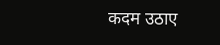कदम उठाए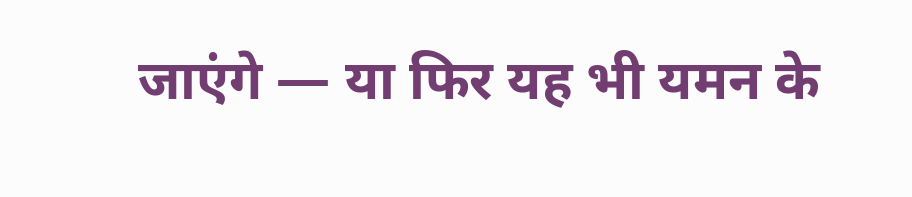जाएंगे — या फिर यह भी यमन के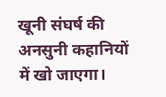खूनी संघर्ष की अनसुनी कहानियों में खो जाएगा।